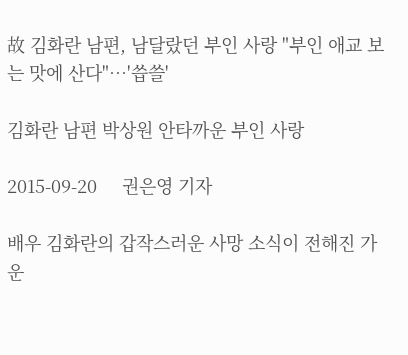故 김화란 남편, 남달랐던 부인 사랑 "부인 애교 보는 맛에 산다"…'씁쓸'

김화란 남편 박상원 안타까운 부인 사랑

2015-09-20     권은영 기자

배우 김화란의 갑작스러운 사망 소식이 전해진 가운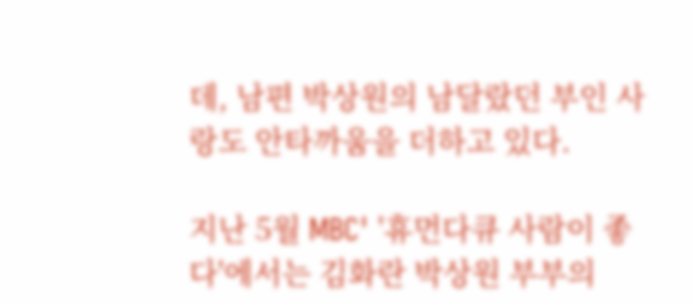데, 남편 박상원의 남달랐던 부인 사랑도 안타까움을 더하고 있다.

지난 5월 MBC' '휴먼다큐 사람이 좋다'에서는 김화란 박상원 부부의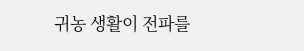귀농 생활이 전파를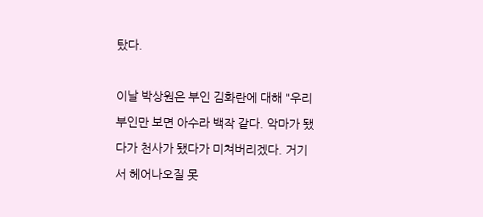탔다.

이날 박상원은 부인 김화란에 대해 "우리 부인만 보면 아수라 백작 같다. 악마가 됐다가 천사가 됐다가 미쳐버리겠다. 거기서 헤어나오질 못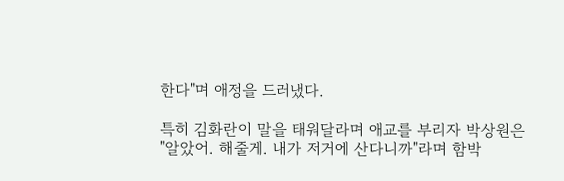한다"며 애정을 드러냈다.

특히 김화란이 말을 태워달라며 애교를 부리자 박상원은 "알았어. 해줄게. 내가 저거에 산다니까"라며 함박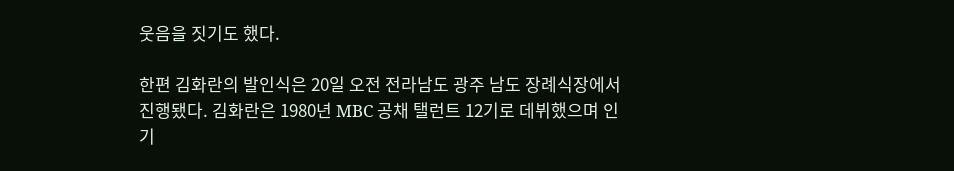웃음을 짓기도 했다.

한편 김화란의 발인식은 20일 오전 전라남도 광주 남도 장례식장에서 진행됐다. 김화란은 1980년 MBC 공채 탤런트 12기로 데뷔했으며 인기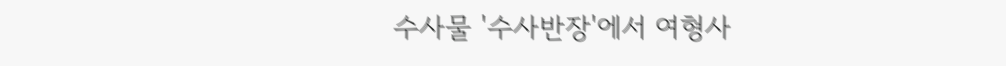수사물 '수사반장'에서 여형사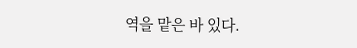역을 맡은 바 있다.